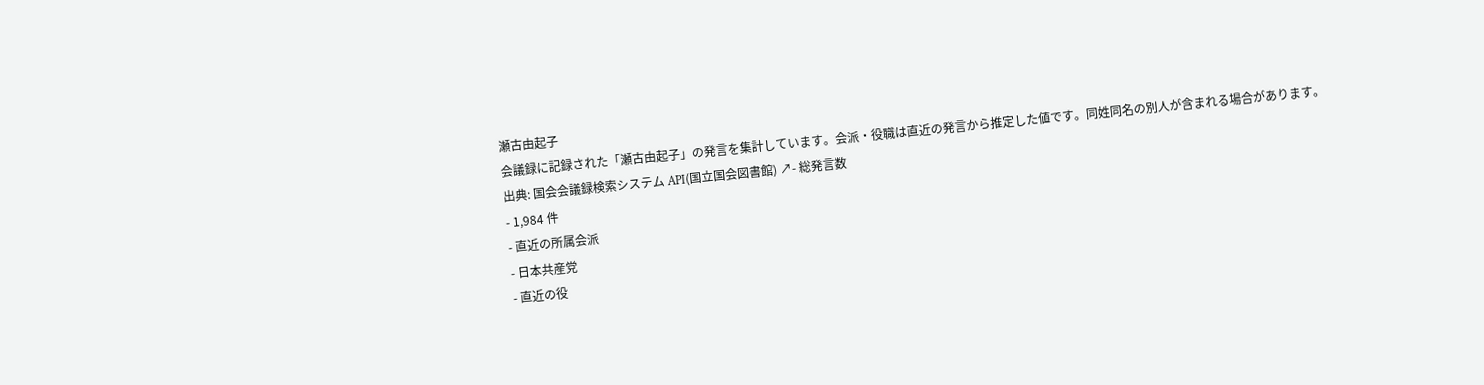瀬古由起子
会議録に記録された「瀬古由起子」の発言を集計しています。会派・役職は直近の発言から推定した値です。同姓同名の別人が含まれる場合があります。
出典: 国会会議録検索システム API(国立国会図書館) ↗- 総発言数
- 1,984 件
- 直近の所属会派
- 日本共産党
- 直近の役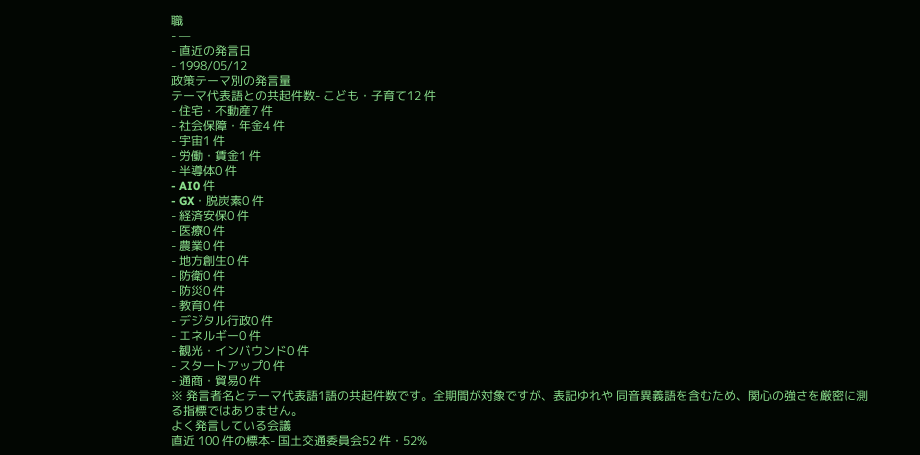職
- —
- 直近の発言日
- 1998/05/12
政策テーマ別の発言量
テーマ代表語との共起件数- こども・子育て12 件
- 住宅・不動産7 件
- 社会保障・年金4 件
- 宇宙1 件
- 労働・賃金1 件
- 半導体0 件
- AI0 件
- GX・脱炭素0 件
- 経済安保0 件
- 医療0 件
- 農業0 件
- 地方創生0 件
- 防衛0 件
- 防災0 件
- 教育0 件
- デジタル行政0 件
- エネルギー0 件
- 観光・インバウンド0 件
- スタートアップ0 件
- 通商・貿易0 件
※ 発言者名とテーマ代表語1語の共起件数です。全期間が対象ですが、表記ゆれや 同音異義語を含むため、関心の強さを厳密に測る指標ではありません。
よく発言している会議
直近 100 件の標本- 国土交通委員会52 件・52%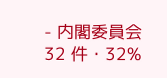- 内閣委員会32 件・32%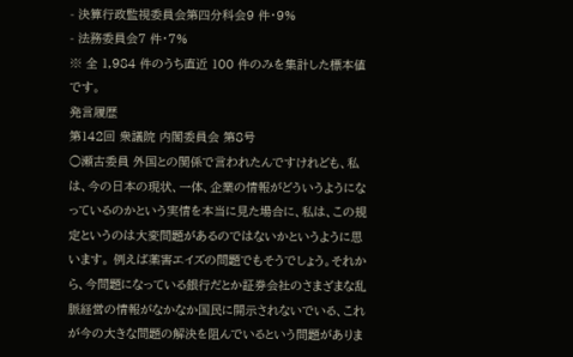- 決算行政監視委員会第四分科会9 件・9%
- 法務委員会7 件・7%
※ 全 1,984 件のうち直近 100 件のみを集計した標本値です。
発言履歴
第142回 衆議院 内閣委員会 第8号
○瀬古委員 外国との関係で言われたんですけれども、私は、今の日本の現状、一体、企業の情報がどういうようになっているのかという実情を本当に見た場合に、私は、この規定というのは大変問題があるのではないかというように思います。 例えば薬害エイズの問題でもそうでしょう。それから、今問題になっている銀行だとか証券会社のさまざまな乱脈経営の情報がなかなか国民に開示されないでいる、これが今の大きな問題の解決を阻んでいるという問題がありま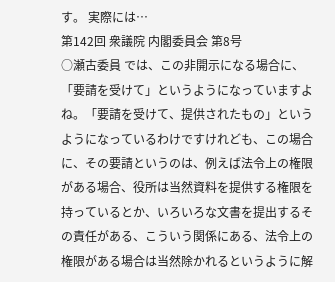す。 実際には…
第142回 衆議院 内閣委員会 第8号
○瀬古委員 では、この非開示になる場合に、「要請を受けて」というようになっていますよね。「要請を受けて、提供されたもの」というようになっているわけですけれども、この場合に、その要請というのは、例えば法令上の権限がある場合、役所は当然資料を提供する権限を持っているとか、いろいろな文書を提出するその責任がある、こういう関係にある、法令上の権限がある場合は当然除かれるというように解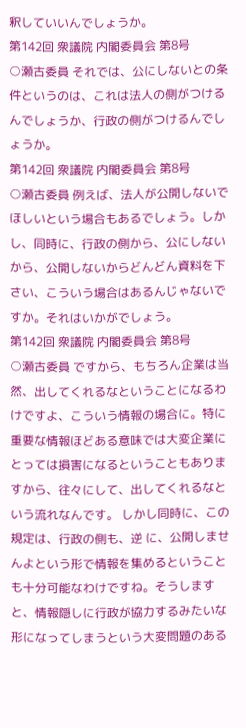釈していいんでしょうか。
第142回 衆議院 内閣委員会 第8号
○瀬古委員 それでは、公にしないとの条件というのは、これは法人の側がつけるんでしょうか、行政の側がつけるんでしょうか。
第142回 衆議院 内閣委員会 第8号
○瀬古委員 例えば、法人が公開しないでほしいという場合もあるでしょう。しかし、同時に、行政の側から、公にしないから、公開しないからどんどん資料を下さい、こういう場合はあるんじゃないですか。それはいかがでしょう。
第142回 衆議院 内閣委員会 第8号
○瀬古委員 ですから、もちろん企業は当然、出してくれるなということになるわけですよ、こういう情報の場合に。特に重要な情報ほどある意味では大変企業にとっては損害になるということもありますから、往々にして、出してくれるなという流れなんです。 しかし同時に、この規定は、行政の側も、逆 に、公開しませんよという形で情報を集めるということも十分可能なわけですね。そうしますと、情報隠しに行政が協力するみたいな形になってしまうという大変問題のある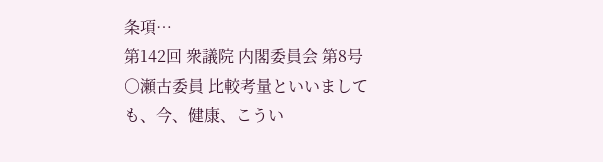条項…
第142回 衆議院 内閣委員会 第8号
○瀬古委員 比較考量といいましても、今、健康、こうい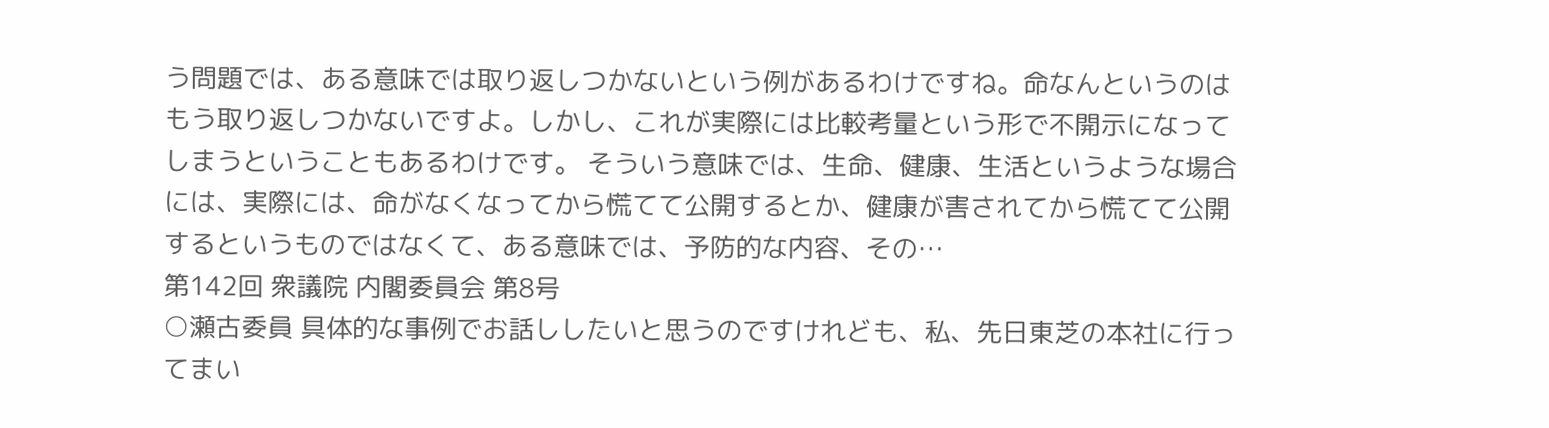う問題では、ある意味では取り返しつかないという例があるわけですね。命なんというのはもう取り返しつかないですよ。しかし、これが実際には比較考量という形で不開示になってしまうということもあるわけです。 そういう意味では、生命、健康、生活というような場合には、実際には、命がなくなってから慌てて公開するとか、健康が害されてから慌てて公開するというものではなくて、ある意味では、予防的な内容、その…
第142回 衆議院 内閣委員会 第8号
○瀬古委員 具体的な事例でお話ししたいと思うのですけれども、私、先日東芝の本社に行ってまい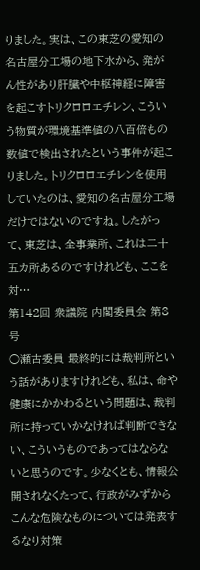りました。実は、この東芝の愛知の名古屋分工場の地下水から、発がん性があり肝臓や中枢神経に障害を起こすトリクロロエチレン、こういう物質が環境基準値の八百倍もの数値で検出されたという事件が起こりました。トリクロロエチレンを使用していたのは、愛知の名古屋分工場だけではないのですね。したがって、東芝は、全事業所、これは二十五カ所あるのですけれども、ここを対…
第142回 衆議院 内閣委員会 第8号
○瀬古委員 最終的には裁判所という話がありますけれども、私は、命や健康にかかわるという問題は、裁判所に持っていかなければ判断できない、こういうものであってはならないと思うのです。少なくとも、情報公開されなくたって、行政がみずからこんな危険なものについては発表するなり対策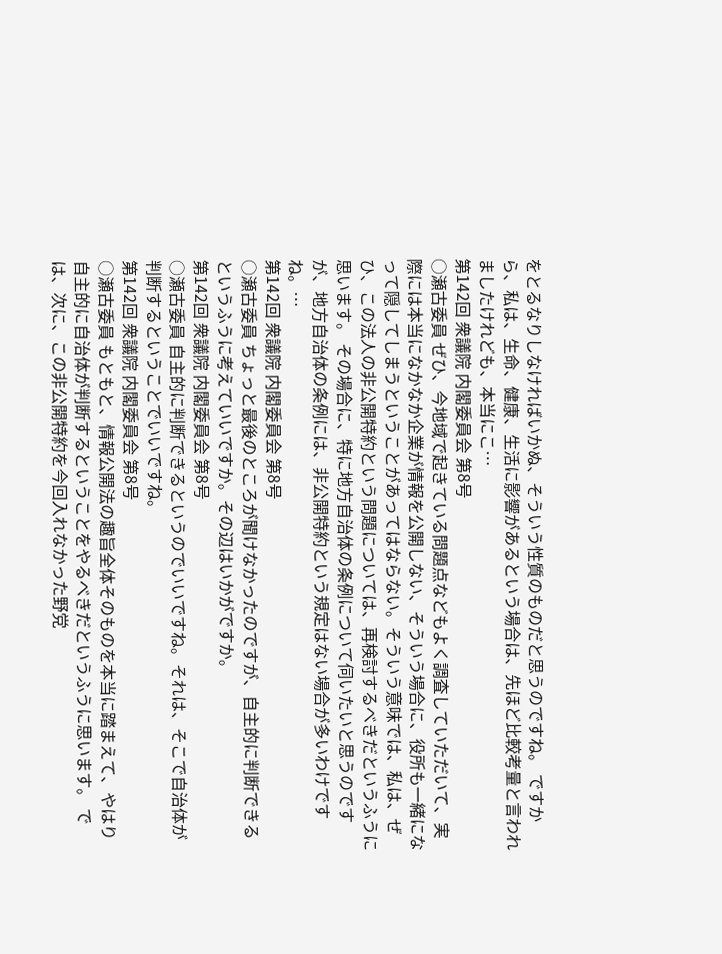をとるなりしなければいかぬ、そういう性質のものだと思うのですね。 ですから、私は、生命、健康、生活に影響があるという場合は、先ほど比較考量と言われましたけれども、本当にこ…
第142回 衆議院 内閣委員会 第8号
○瀬古委員 ぜひ、今地域で起きている問題点などもよく調査していただいて、実際には本当になかなか企業が情報を公開しない、そういう場合に、役所も一緒になって隠してしまうということがあってはならない。そういう意味では、私は、ぜひ、この法人の非公開特約という問題については、再検討するべきだというふうに思います。 その場合に、特に地方自治体の条例について伺いたいと思うのですが、地方自治体の条例には、非公開特約という規定はない場合が多いわけですね。…
第142回 衆議院 内閣委員会 第8号
○瀬古委員 ちょっと最後のところが聞けなかったのですが、自主的に判断できるというふうに考えていいですか。その辺はいかがですか。
第142回 衆議院 内閣委員会 第8号
○瀬古委員 自主的に判断できるというのでいいですね。それは、そこで自治体が判断するということでいいですね。
第142回 衆議院 内閣委員会 第8号
○瀬古委員 もともと、情報公開法の趣旨全体そのものを本当に踏まえて、やはり自主的に自治体が判断するということをやるべきだというふうに思います。 では、次に、この非公開特約を今回入れなかった野党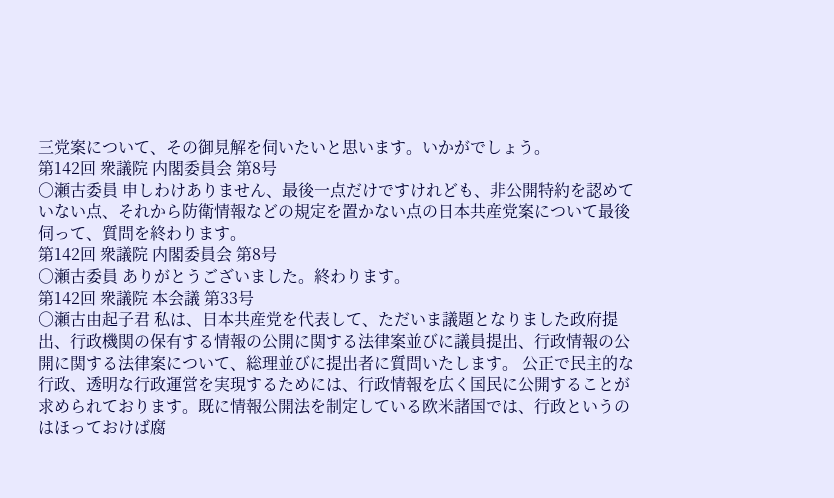三党案について、その御見解を伺いたいと思います。いかがでしょう。
第142回 衆議院 内閣委員会 第8号
○瀬古委員 申しわけありません、最後一点だけですけれども、非公開特約を認めていない点、それから防衛情報などの規定を置かない点の日本共産党案について最後伺って、質問を終わります。
第142回 衆議院 内閣委員会 第8号
○瀬古委員 ありがとうございました。終わります。
第142回 衆議院 本会議 第33号
○瀬古由起子君 私は、日本共産党を代表して、ただいま議題となりました政府提出、行政機関の保有する情報の公開に関する法律案並びに議員提出、行政情報の公開に関する法律案について、総理並びに提出者に質問いたします。 公正で民主的な行政、透明な行政運営を実現するためには、行政情報を広く国民に公開することが求められております。既に情報公開法を制定している欧米諸国では、行政というのはほっておけば腐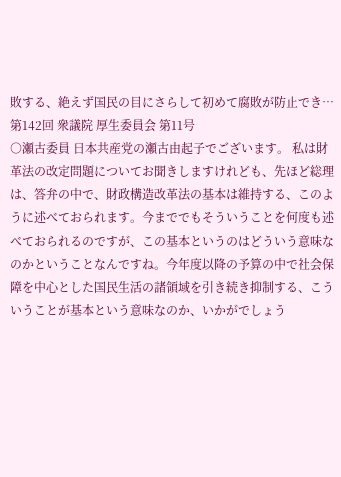敗する、絶えず国民の目にさらして初めて腐敗が防止でき…
第142回 衆議院 厚生委員会 第11号
○瀬古委員 日本共産党の瀬古由起子でございます。 私は財革法の改定問題についてお聞きしますけれども、先ほど総理は、答弁の中で、財政構造改革法の基本は維持する、このように述べておられます。今まででもそういうことを何度も述べておられるのですが、この基本というのはどういう意味なのかということなんですね。今年度以降の予算の中で社会保障を中心とした国民生活の諸領域を引き続き抑制する、こういうことが基本という意味なのか、いかがでしょう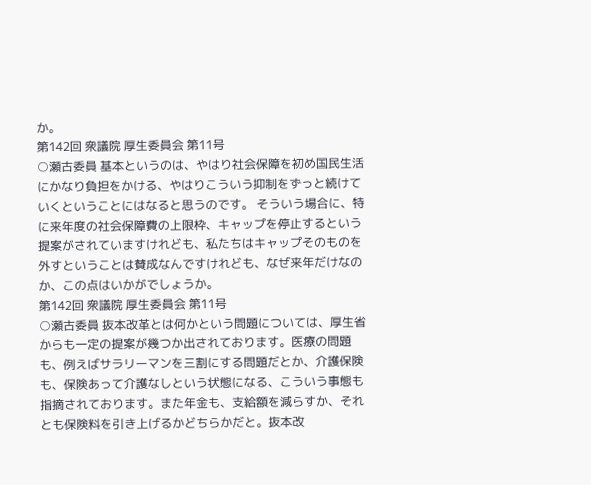か。
第142回 衆議院 厚生委員会 第11号
○瀬古委員 基本というのは、やはり社会保障を初め国民生活にかなり負担をかける、やはりこういう抑制をずっと続けていくということにはなると思うのです。 そういう場合に、特に来年度の社会保障費の上限枠、キャップを停止するという提案がされていますけれども、私たちはキャップそのものを外すということは賛成なんですけれども、なぜ来年だけなのか、この点はいかがでしょうか。
第142回 衆議院 厚生委員会 第11号
○瀬古委員 抜本改革とは何かという問題については、厚生省からも一定の提案が幾つか出されております。医療の問題も、例えばサラリーマンを三割にする問題だとか、介護保険も、保険あって介護なしという状態になる、こういう事態も指摘されております。また年金も、支給額を減らすか、それとも保険料を引き上げるかどちらかだと。抜本改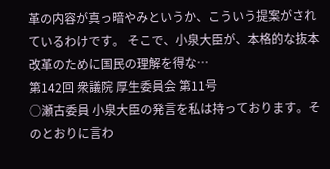革の内容が真っ暗やみというか、こういう提案がされているわけです。 そこで、小泉大臣が、本格的な抜本改革のために国民の理解を得な…
第142回 衆議院 厚生委員会 第11号
○瀬古委員 小泉大臣の発言を私は持っております。そのとおりに言わ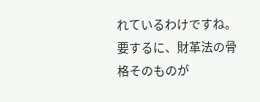れているわけですね。要するに、財革法の骨格そのものが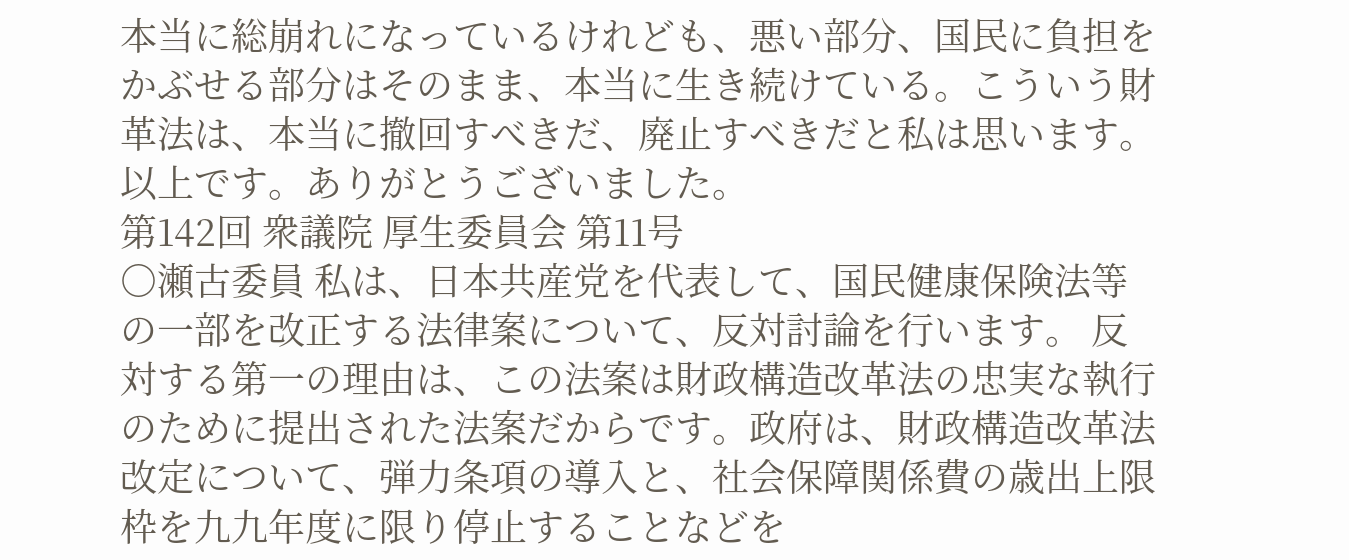本当に総崩れになっているけれども、悪い部分、国民に負担をかぶせる部分はそのまま、本当に生き続けている。こういう財革法は、本当に撤回すべきだ、廃止すべきだと私は思います。 以上です。ありがとうございました。
第142回 衆議院 厚生委員会 第11号
○瀬古委員 私は、日本共産党を代表して、国民健康保険法等の一部を改正する法律案について、反対討論を行います。 反対する第一の理由は、この法案は財政構造改革法の忠実な執行のために提出された法案だからです。政府は、財政構造改革法改定について、弾力条項の導入と、社会保障関係費の歳出上限枠を九九年度に限り停止することなどを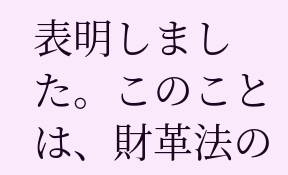表明しました。このことは、財革法の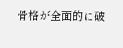骨格が全面的に破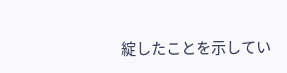綻したことを示してい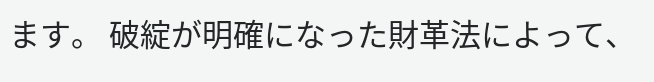ます。 破綻が明確になった財革法によって、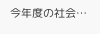今年度の社会…